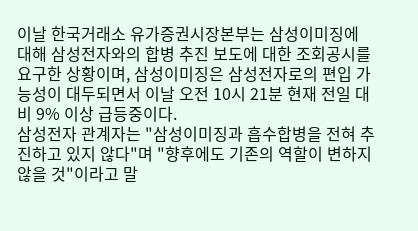이날 한국거래소 유가증권시장본부는 삼성이미징에 대해 삼성전자와의 합병 추진 보도에 대한 조회공시를 요구한 상황이며, 삼성이미징은 삼성전자로의 편입 가능성이 대두되면서 이날 오전 10시 21분 현재 전일 대비 9% 이상 급등중이다.
삼성전자 관계자는 "삼성이미징과 흡수합병을 전혀 추진하고 있지 않다"며 "향후에도 기존의 역할이 변하지 않을 것"이라고 말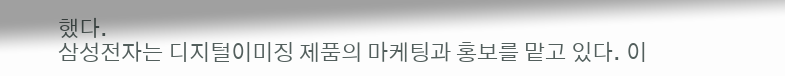했다.
삼성전자는 디지털이미징 제품의 마케팅과 홍보를 맡고 있다. 이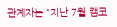관계자는 "지난 7월 캠코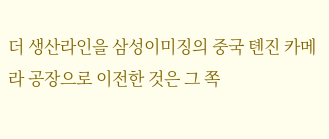더 생산라인을 삼성이미징의 중국 톈진 카메라 공장으로 이전한 것은 그 쪽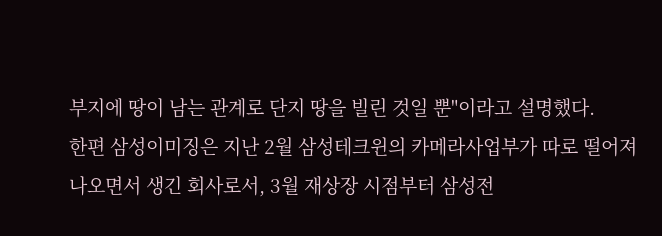부지에 땅이 남는 관계로 단지 땅을 빌린 것일 뿐"이라고 설명했다.
한편 삼성이미징은 지난 2월 삼성테크윈의 카메라사업부가 따로 떨어져 나오면서 생긴 회사로서, 3월 재상장 시점부터 삼성전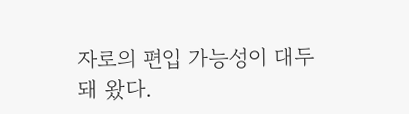자로의 편입 가능성이 대두돼 왔다.